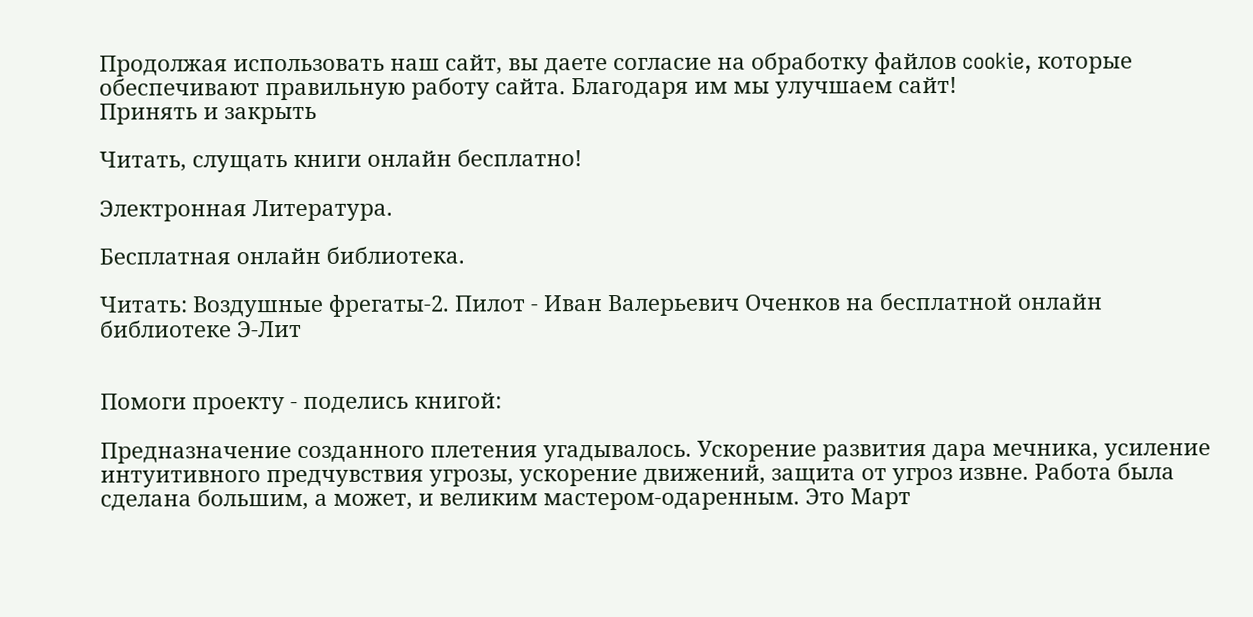Продолжая использовать наш сайт, вы даете согласие на обработку файлов cookie, которые обеспечивают правильную работу сайта. Благодаря им мы улучшаем сайт!
Принять и закрыть

Читать, слущать книги онлайн бесплатно!

Электронная Литература.

Бесплатная онлайн библиотека.

Читать: Воздушные фрегаты-2. Пилот - Иван Валерьевич Оченков на бесплатной онлайн библиотеке Э-Лит


Помоги проекту - поделись книгой:

Предназначение созданного плетения угадывалось. Ускорение развития дара мечника, усиление интуитивного предчувствия угрозы, ускорение движений, защита от угроз извне. Работа была сделана большим, а может, и великим мастером-одаренным. Это Март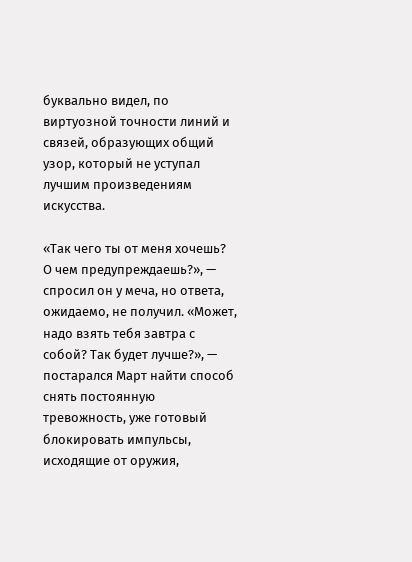буквально видел, по виртуозной точности линий и связей, образующих общий узор, который не уступал лучшим произведениям искусства.

«Так чего ты от меня хочешь? О чем предупреждаешь?», — спросил он у меча, но ответа, ожидаемо, не получил. «Может, надо взять тебя завтра с собой? Так будет лучше?», — постарался Март найти способ снять постоянную тревожность, уже готовый блокировать импульсы, исходящие от оружия,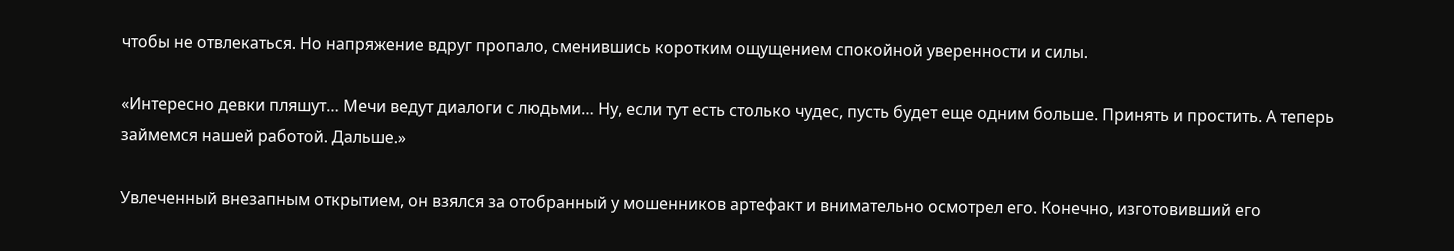чтобы не отвлекаться. Но напряжение вдруг пропало, сменившись коротким ощущением спокойной уверенности и силы.

«Интересно девки пляшут… Мечи ведут диалоги с людьми… Ну, если тут есть столько чудес, пусть будет еще одним больше. Принять и простить. А теперь займемся нашей работой. Дальше.»

Увлеченный внезапным открытием, он взялся за отобранный у мошенников артефакт и внимательно осмотрел его. Конечно, изготовивший его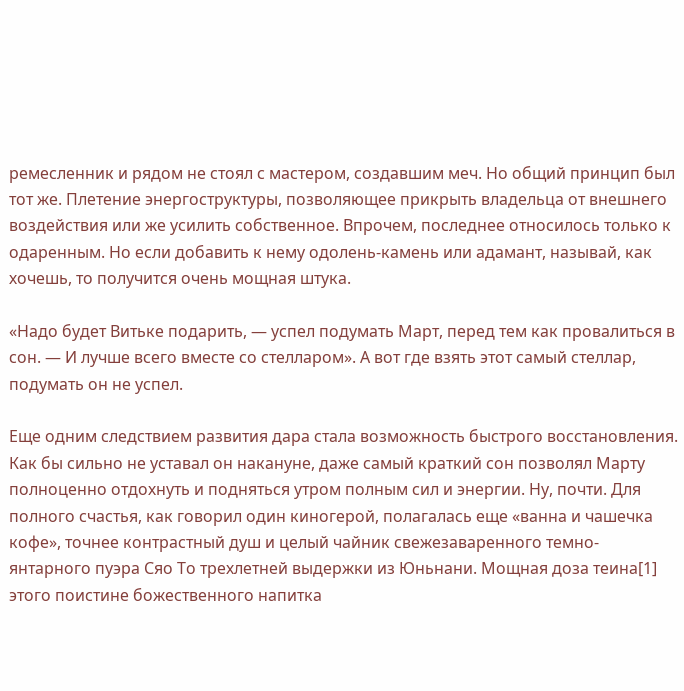ремесленник и рядом не стоял с мастером, создавшим меч. Но общий принцип был тот же. Плетение энергоструктуры, позволяющее прикрыть владельца от внешнего воздействия или же усилить собственное. Впрочем, последнее относилось только к одаренным. Но если добавить к нему одолень-камень или адамант, называй, как хочешь, то получится очень мощная штука.

«Надо будет Витьке подарить, — успел подумать Март, перед тем как провалиться в сон. — И лучше всего вместе со стелларом». А вот где взять этот самый стеллар, подумать он не успел.

Еще одним следствием развития дара стала возможность быстрого восстановления. Как бы сильно не уставал он накануне, даже самый краткий сон позволял Марту полноценно отдохнуть и подняться утром полным сил и энергии. Ну, почти. Для полного счастья, как говорил один киногерой, полагалась еще «ванна и чашечка кофе», точнее контрастный душ и целый чайник свежезаваренного темно-янтарного пуэра Сяо То трехлетней выдержки из Юньнани. Мощная доза теина[1] этого поистине божественного напитка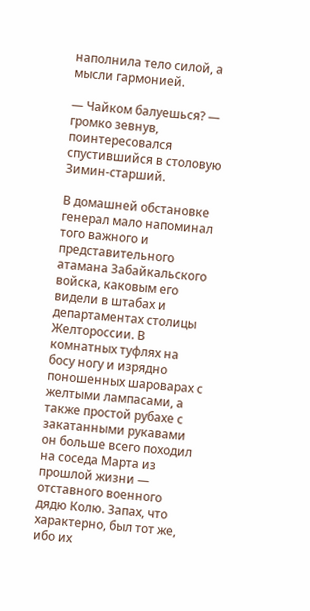наполнила тело силой, а мысли гармонией.

— Чайком балуешься? — громко зевнув, поинтересовался спустившийся в столовую Зимин-старший.

В домашней обстановке генерал мало напоминал того важного и представительного атамана Забайкальского войска, каковым его видели в штабах и департаментах столицы Желтороссии. В комнатных туфлях на босу ногу и изрядно поношенных шароварах с желтыми лампасами, а также простой рубахе с закатанными рукавами он больше всего походил на соседа Марта из прошлой жизни — отставного военного дядю Колю. Запах, что характерно, был тот же, ибо их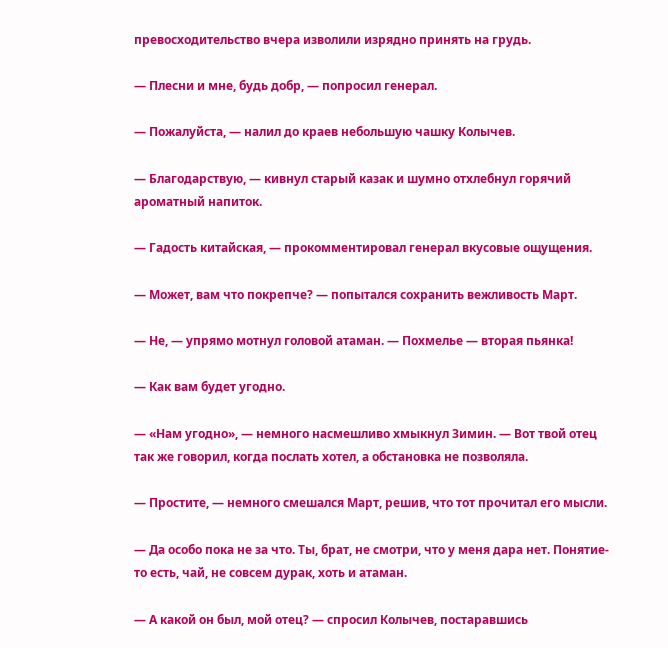превосходительство вчера изволили изрядно принять на грудь.

— Плесни и мне, будь добр, — попросил генерал.

— Пожалуйста, — налил до краев небольшую чашку Колычев.

— Благодарствую, — кивнул старый казак и шумно отхлебнул горячий ароматный напиток.

— Гадость китайская, — прокомментировал генерал вкусовые ощущения.

— Может, вам что покрепче? — попытался сохранить вежливость Март.

— Не, — упрямо мотнул головой атаман. — Похмелье — вторая пьянка!

— Как вам будет угодно.

— «Нам угодно», — немного насмешливо хмыкнул Зимин. — Вот твой отец так же говорил, когда послать хотел, а обстановка не позволяла.

— Простите, — немного смешался Март, решив, что тот прочитал его мысли.

— Да особо пока не за что. Ты, брат, не смотри, что у меня дара нет. Понятие-то есть, чай, не совсем дурак, хоть и атаман.

— А какой он был, мой отец? — спросил Колычев, постаравшись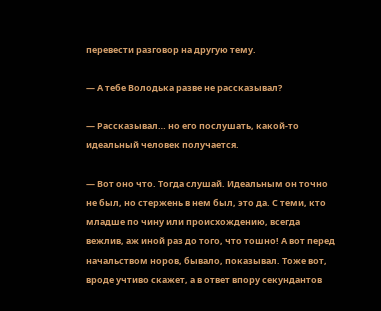перевести разговор на другую тему.

— А тебе Володька разве не рассказывал?

— Рассказывал… но его послушать, какой-то идеальный человек получается.

— Вот оно что. Тогда слушай. Идеальным он точно не был, но стержень в нем был, это да. С теми, кто младше по чину или происхождению, всегда вежлив, аж иной раз до того, что тошно! А вот перед начальством норов, бывало, показывал. Тоже вот, вроде учтиво скажет, а в ответ впору секундантов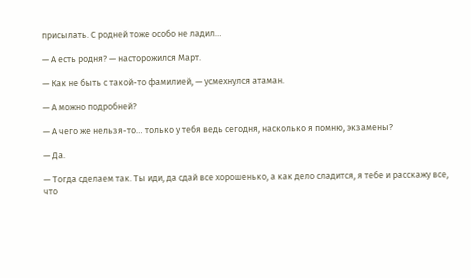присылать. С родней тоже особо не ладил…

— А есть родня? — насторожился Март.

— Как не быть с такой-то фамилией, — усмехнулся атаман.

— А можно подробней?

— А чего же нельзя-то… только у тебя ведь сегодня, насколько я помню, экзамены?

— Да.

— Тогда сделаем так. Ты иди, да сдай все хорошенько, а как дело сладится, я тебе и расскажу все, что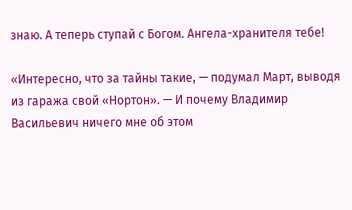знаю. А теперь ступай с Богом. Ангела-хранителя тебе!

«Интересно, что за тайны такие, — подумал Март, выводя из гаража свой «Нортон». — И почему Владимир Васильевич ничего мне об этом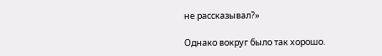не рассказывал?»

Однако вокруг было так хорошо.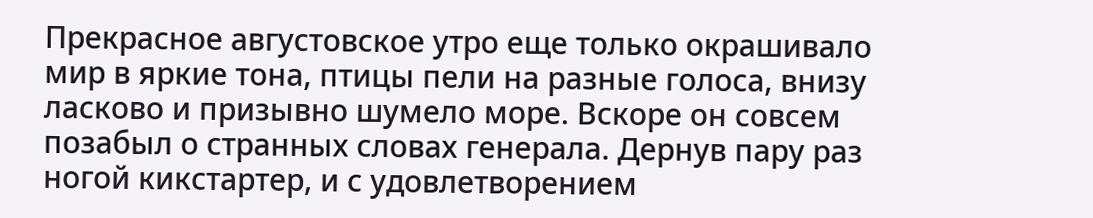Прекрасное августовское утро еще только окрашивало мир в яркие тона, птицы пели на разные голоса, внизу ласково и призывно шумело море. Вскоре он совсем позабыл о странных словах генерала. Дернув пару раз ногой кикстартер, и с удовлетворением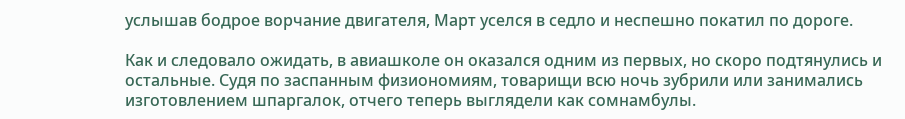услышав бодрое ворчание двигателя, Март уселся в седло и неспешно покатил по дороге.

Как и следовало ожидать, в авиашколе он оказался одним из первых, но скоро подтянулись и остальные. Судя по заспанным физиономиям, товарищи всю ночь зубрили или занимались изготовлением шпаргалок, отчего теперь выглядели как сомнамбулы.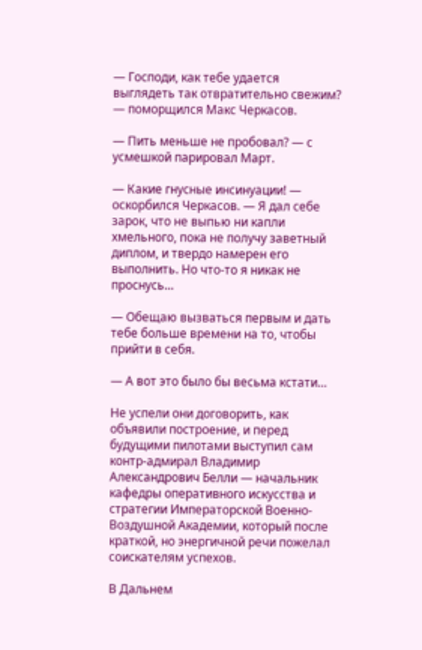— Господи, как тебе удается выглядеть так отвратительно свежим? — поморщился Макс Черкасов.

— Пить меньше не пробовал? — с усмешкой парировал Март.

— Какие гнусные инсинуации! — оскорбился Черкасов. — Я дал себе зарок, что не выпью ни капли хмельного, пока не получу заветный диплом, и твердо намерен его выполнить. Но что-то я никак не проснусь…

— Обещаю вызваться первым и дать тебе больше времени на то, чтобы прийти в себя.

— А вот это было бы весьма кстати…

Не успели они договорить, как объявили построение, и перед будущими пилотами выступил сам контр-адмирал Владимир Александрович Белли — начальник кафедры оперативного искусства и стратегии Императорской Военно-Воздушной Академии, который после краткой, но энергичной речи пожелал соискателям успехов.

В Дальнем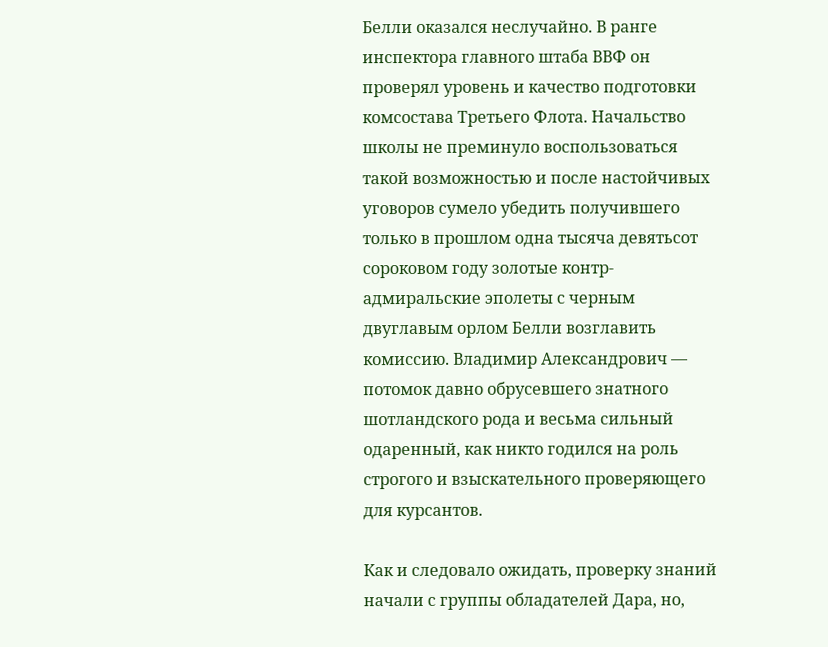Белли оказался неслучайно. В ранге инспектора главного штаба ВВФ он проверял уровень и качество подготовки комсостава Третьего Флота. Начальство школы не преминуло воспользоваться такой возможностью и после настойчивых уговоров сумело убедить получившего только в прошлом одна тысяча девятьсот сороковом году золотые контр-адмиральские эполеты с черным двуглавым орлом Белли возглавить комиссию. Владимир Александрович — потомок давно обрусевшего знатного шотландского рода и весьма сильный одаренный, как никто годился на роль строгого и взыскательного проверяющего для курсантов.

Как и следовало ожидать, проверку знаний начали с группы обладателей Дара, но,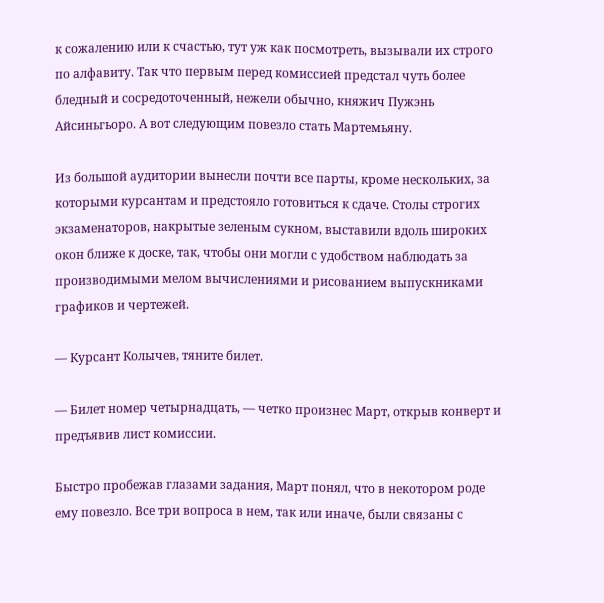к сожалению или к счастью, тут уж как посмотреть, вызывали их строго по алфавиту. Так что первым перед комиссией предстал чуть более бледный и сосредоточенный, нежели обычно, княжич Пужэнь Айсиньгьоро. А вот следующим повезло стать Мартемьяну.

Из большой аудитории вынесли почти все парты, кроме нескольких, за которыми курсантам и предстояло готовиться к сдаче. Столы строгих экзаменаторов, накрытые зеленым сукном, выставили вдоль широких окон ближе к доске, так, чтобы они могли с удобством наблюдать за производимыми мелом вычислениями и рисованием выпускниками графиков и чертежей.

— Курсант Колычев, тяните билет.

— Билет номер четырнадцать, — четко произнес Март, открыв конверт и предъявив лист комиссии.

Быстро пробежав глазами задания, Март понял, что в некотором роде ему повезло. Все три вопроса в нем, так или иначе, были связаны с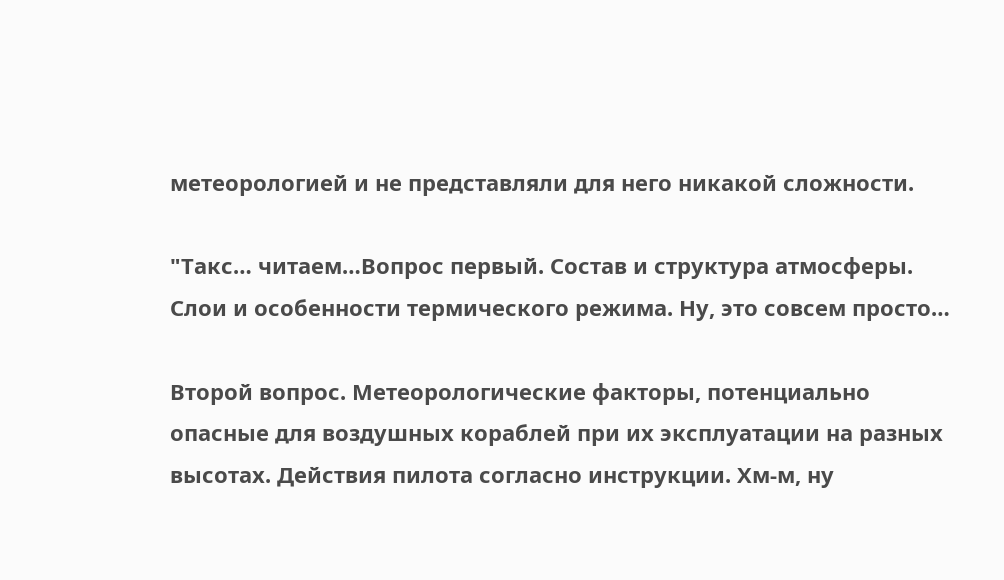метеорологией и не представляли для него никакой сложности.

"Такс… читаем…Вопрос первый. Состав и структура атмосферы. Слои и особенности термического режима. Ну, это совсем просто…

Второй вопрос. Метеорологические факторы, потенциально опасные для воздушных кораблей при их эксплуатации на разных высотах. Действия пилота согласно инструкции. Хм-м, ну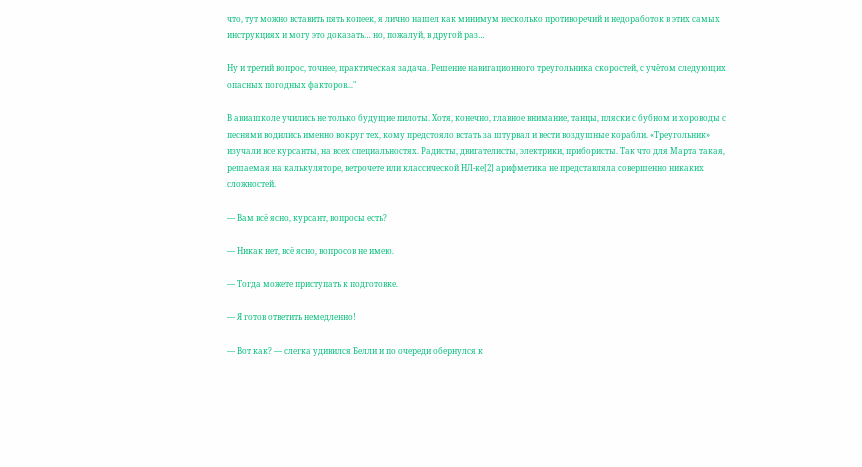что, тут можно вставить пять копеек, я лично нашел как минимум несколько противоречий и недоработок в этих самых инструкциях и могу это доказать… но, пожалуй, в другой раз…

Ну и третий вопрос, точнее, практическая задача. Решение навигационного треугольника скоростей, с учётом следующих опасных погодных факторов..."

В авиашколе учились не только будущие пилоты. Хотя, конечно, главное внимание, танцы, пляски с бубном и хороводы с песнями водились именно вокруг тех, кому предстояло встать за штурвал и вести воздушные корабли. «Треугольник» изучали все курсанты, на всех специальностях. Радисты, двигателисты, электрики, прибористы. Так что для Марта такая, решаемая на калькуляторе, ветрочете или классической НЛ-ке[2] арифметика не представляла совершенно никаких сложностей.

— Вам всё ясно, курсант, вопросы есть?

— Никак нет, всё ясно, вопросов не имею.

— Тогда можете приступать к подготовке.

— Я готов ответить немедленно!

— Вот как? — слегка удивился Белли и по очереди обернулся к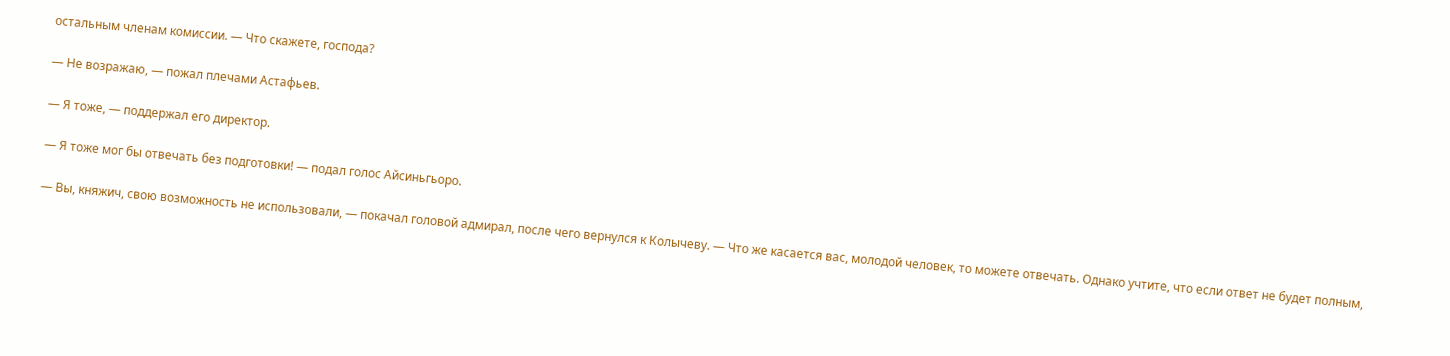остальным членам комиссии. — Что скажете, господа?

— Не возражаю, — пожал плечами Астафьев.

— Я тоже, — поддержал его директор.

— Я тоже мог бы отвечать без подготовки! — подал голос Айсиньгьоро.

— Вы, княжич, свою возможность не использовали, — покачал головой адмирал, после чего вернулся к Колычеву. — Что же касается вас, молодой человек, то можете отвечать. Однако учтите, что если ответ не будет полным,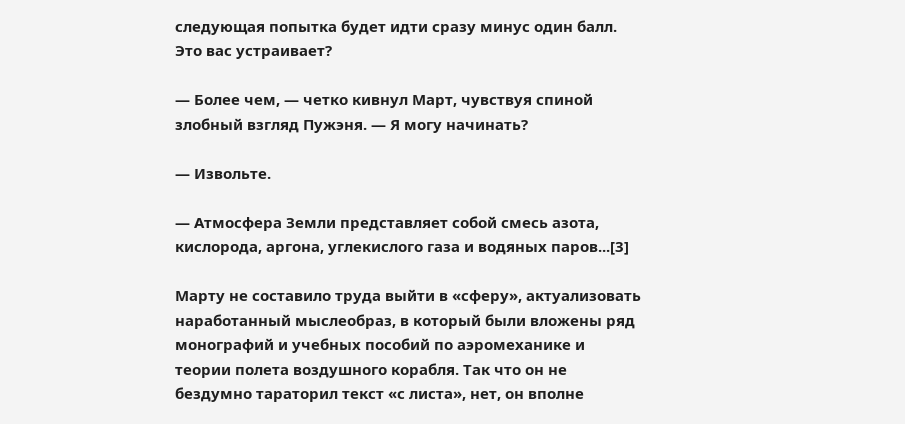следующая попытка будет идти сразу минус один балл. Это вас устраивает?

— Более чем, — четко кивнул Март, чувствуя спиной злобный взгляд Пужэня. — Я могу начинать?

— Извольте.

— Атмосфера Земли представляет собой смесь азота, кислорода, аргона, углекислого газа и водяных паров...[3]

Марту не составило труда выйти в «сферу», актуализовать наработанный мыслеобраз, в который были вложены ряд монографий и учебных пособий по аэромеханике и теории полета воздушного корабля. Так что он не бездумно тараторил текст «с листа», нет, он вполне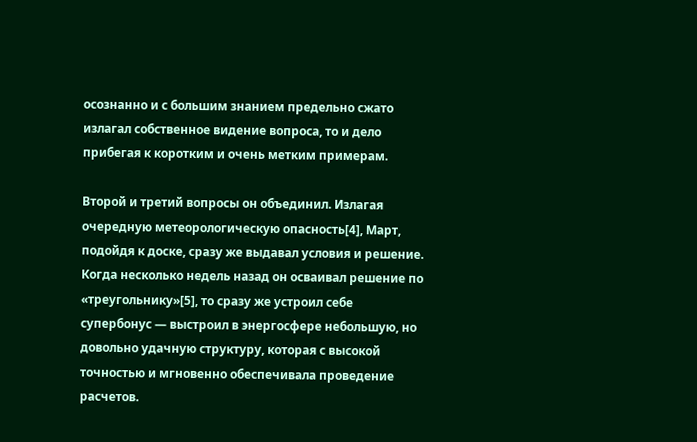осознанно и с большим знанием предельно сжато излагал собственное видение вопроса, то и дело прибегая к коротким и очень метким примерам.

Второй и третий вопросы он объединил. Излагая очередную метеорологическую опасность[4], Март, подойдя к доске, сразу же выдавал условия и решение. Когда несколько недель назад он осваивал решение по «треугольнику»[5], то сразу же устроил себе супербонус — выстроил в энергосфере небольшую, но довольно удачную структуру, которая с высокой точностью и мгновенно обеспечивала проведение расчетов.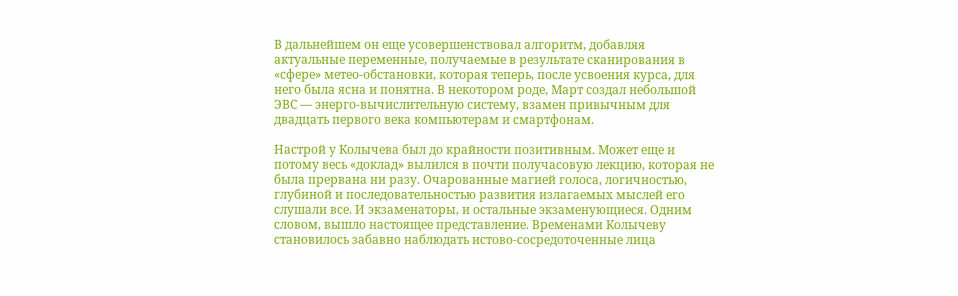В дальнейшем он еще усовершенствовал алгоритм, добавляя актуальные переменные, получаемые в результате сканирования в «сфере» метео-обстановки, которая теперь, после усвоения курса, для него была ясна и понятна. В некотором роде, Март создал небольшой ЭВС — энерго-вычислительную систему, взамен привычным для двадцать первого века компьютерам и смартфонам.

Настрой у Колычева был до крайности позитивным. Может еще и потому весь «доклад» вылился в почти получасовую лекцию, которая не была прервана ни разу. Очарованные магией голоса, логичностью, глубиной и последовательностью развития излагаемых мыслей его слушали все. И экзаменаторы, и остальные экзаменующиеся. Одним словом, вышло настоящее представление. Временами Колычеву становилось забавно наблюдать истово-сосредоточенные лица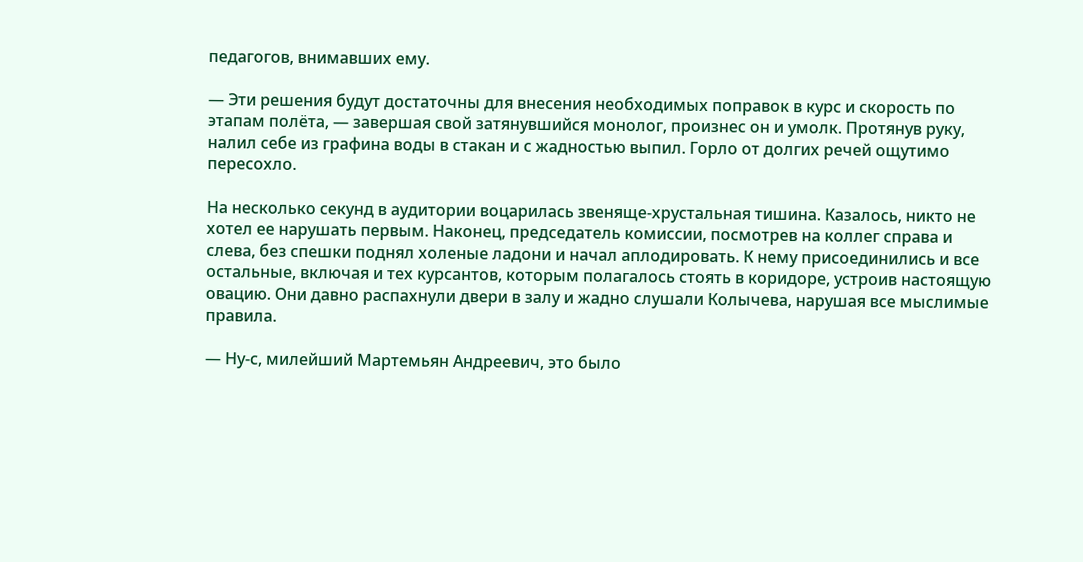педагогов, внимавших ему.

— Эти решения будут достаточны для внесения необходимых поправок в курс и скорость по этапам полёта, — завершая свой затянувшийся монолог, произнес он и умолк. Протянув руку, налил себе из графина воды в стакан и с жадностью выпил. Горло от долгих речей ощутимо пересохло.

На несколько секунд в аудитории воцарилась звеняще-хрустальная тишина. Казалось, никто не хотел ее нарушать первым. Наконец, председатель комиссии, посмотрев на коллег справа и слева, без спешки поднял холеные ладони и начал аплодировать. К нему присоединились и все остальные, включая и тех курсантов, которым полагалось стоять в коридоре, устроив настоящую овацию. Они давно распахнули двери в залу и жадно слушали Колычева, нарушая все мыслимые правила.

— Ну-с, милейший Мартемьян Андреевич, это было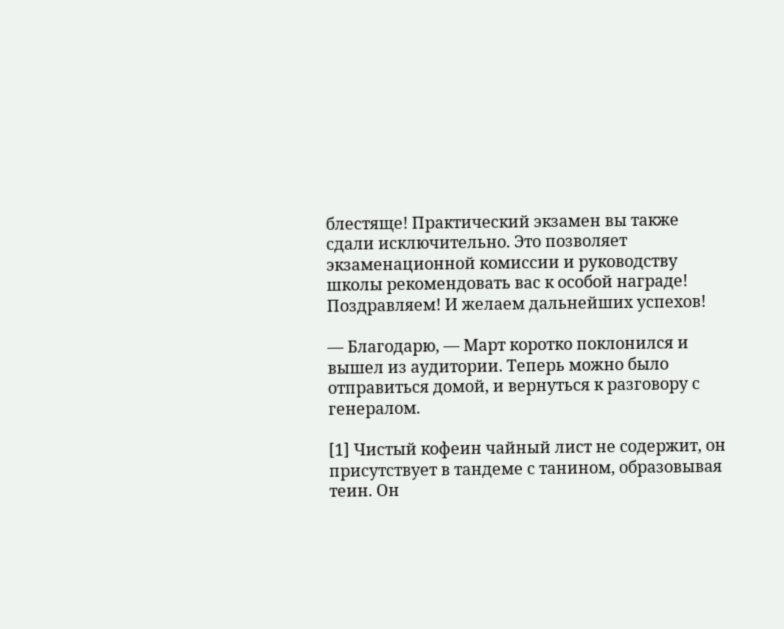блестяще! Практический экзамен вы также сдали исключительно. Это позволяет экзаменационной комиссии и руководству школы рекомендовать вас к особой награде! Поздравляем! И желаем дальнейших успехов!

— Благодарю, — Март коротко поклонился и вышел из аудитории. Теперь можно было отправиться домой, и вернуться к разговору с генералом.

[1] Чистый кофеин чайный лист не содержит, он присутствует в тандеме с танином, образовывая теин. Он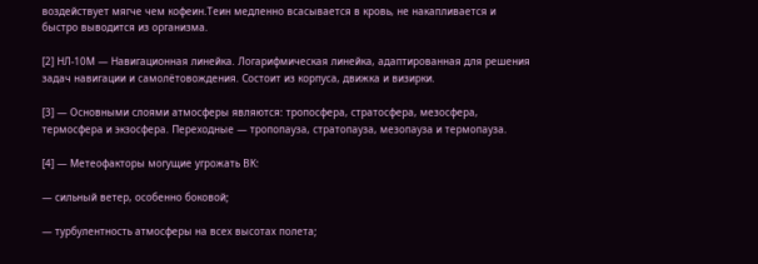воздействует мягче чем кофеин.Теин медленно всасывается в кровь, не накапливается и быстро выводится из организма.

[2] НЛ-10М — Навигационная линейка. Логарифмическая линейка, адаптированная для решения задач навигации и самолётовождения. Состоит из корпуса, движка и визирки.

[3] — Основными слоями атмосферы являются: тропосфера, стратосфера, мезосфера, термосфера и экзосфера. Переходные — тропопауза, стратопауза, мезопауза и термопауза.

[4] — Метеофакторы могущие угрожать ВК:

— сильный ветер, особенно боковой;

— турбулентность атмосферы на всех высотах полета;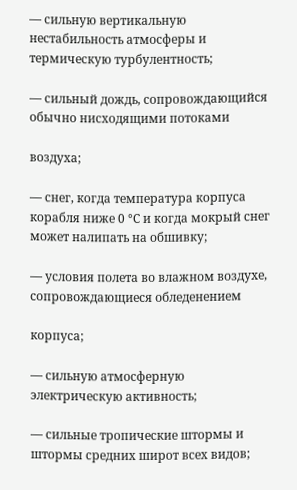— сильную вертикальную нестабильность атмосферы и термическую турбулентность;

— сильный дождь, сопровождающийся обычно нисходящими потоками

воздуха;

— снег, когда температура корпуса корабля ниже 0 °С и когда мокрый снег может налипать на обшивку;

— условия полета во влажном воздухе, сопровождающиеся обледенением

корпуса;

— сильную атмосферную электрическую активность;

— сильные тропические штормы и штормы средних широт всех видов;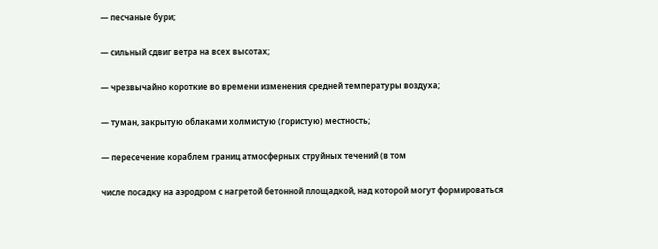— песчаные бури;

— сильный сдвиг ветра на всех высотах;

— чрезвычайно короткие во времени изменения средней температуры воздуха;

— туман, закрытую облаками холмистую (гористую) местность;

— пересечение кораблем границ атмосферных струйных течений (в том

числе посадку на аэродром с нагретой бетонной площадкой, над которой могут формироваться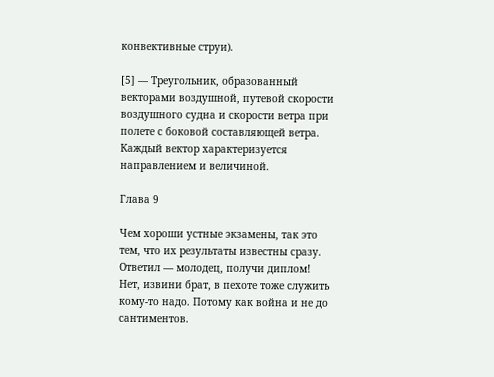конвективные струи).

[5] — Треугольник, образованный векторами воздушной, путевой скорости воздушного судна и скорости ветра при полете с боковой составляющей ветра. Каждый вектор характеризуется направлением и величиной.

Глава 9

Чем хороши устные экзамены, так это тем, что их результаты известны сразу. Ответил — молодец, получи диплом! Нет, извини брат, в пехоте тоже служить кому-то надо. Потому как война и не до сантиментов.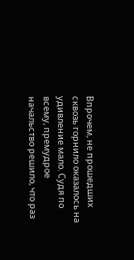Впрочем, не прошедших сквозь горнило оказалось на удивление мало. Судя по всему, премудрое начальство решило, что раз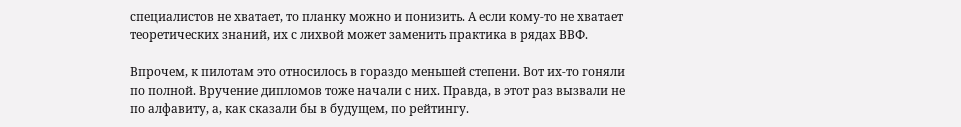специалистов не хватает, то планку можно и понизить. А если кому-то не хватает теоретических знаний, их с лихвой может заменить практика в рядах ВВФ.

Впрочем, к пилотам это относилось в гораздо меньшей степени. Вот их-то гоняли по полной. Вручение дипломов тоже начали с них. Правда, в этот раз вызвали не по алфавиту, а, как сказали бы в будущем, по рейтингу.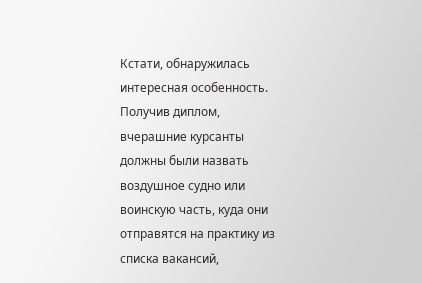Кстати, обнаружилась интересная особенность. Получив диплом, вчерашние курсанты должны были назвать воздушное судно или воинскую часть, куда они отправятся на практику из списка вакансий,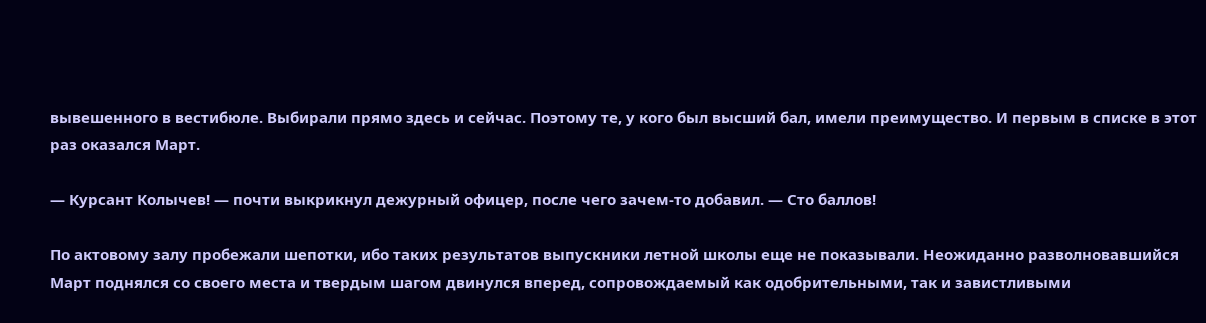вывешенного в вестибюле. Выбирали прямо здесь и сейчас. Поэтому те, у кого был высший бал, имели преимущество. И первым в списке в этот раз оказался Март.

— Курсант Колычев! — почти выкрикнул дежурный офицер, после чего зачем-то добавил. — Сто баллов!

По актовому залу пробежали шепотки, ибо таких результатов выпускники летной школы еще не показывали. Неожиданно разволновавшийся Март поднялся со своего места и твердым шагом двинулся вперед, сопровождаемый как одобрительными, так и завистливыми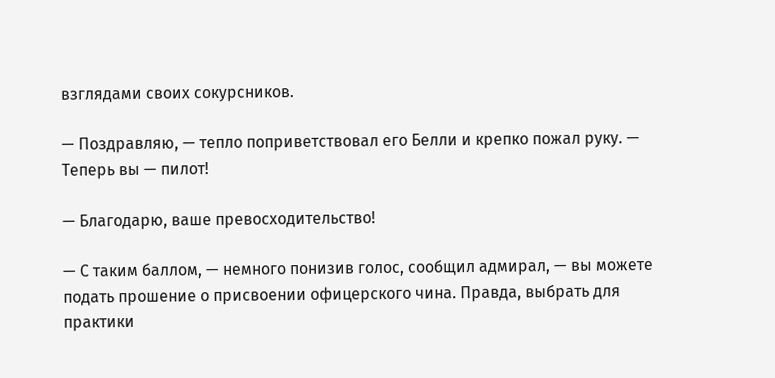взглядами своих сокурсников.

— Поздравляю, — тепло поприветствовал его Белли и крепко пожал руку. — Теперь вы — пилот!

— Благодарю, ваше превосходительство!

— С таким баллом, — немного понизив голос, сообщил адмирал, — вы можете подать прошение о присвоении офицерского чина. Правда, выбрать для практики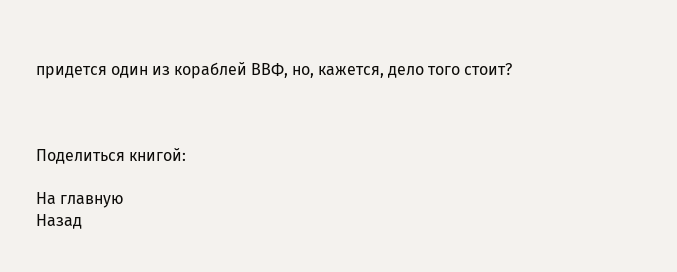придется один из кораблей ВВФ, но, кажется, дело того стоит?



Поделиться книгой:

На главную
Назад